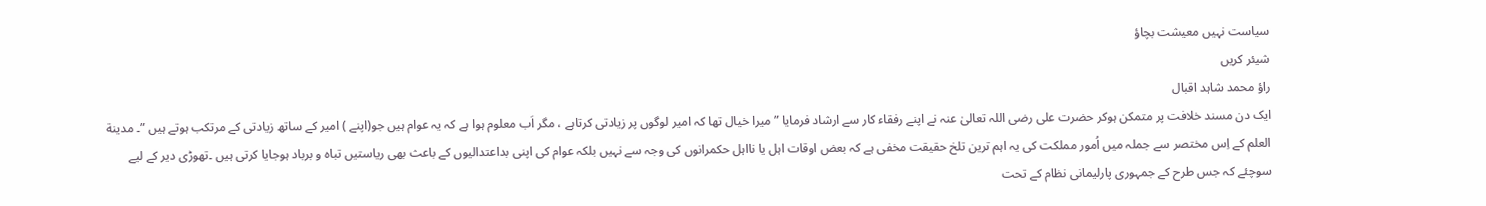سیاست نہیں معیشت بچاؤ
شیئر کریں
راؤ محمد شاہد اقبال
ایک دن مسند خلافت پر متمکن ہوکر حضرت علی رضی اللہ تعالیٰ عنہ نے اپنے رفقاء کار سے ارشاد فرمایا ”میرا خیال تھا کہ امیر لوگوں پر زیادتی کرتاہے ، مگر اَب معلوم ہوا ہے کہ یہ عوام ہیں جو(اپنے ) امیر کے ساتھ زیادتی کے مرتکب ہوتے ہیں ”۔ مدینة العلم کے اِس مختصر سے جملہ میں اُمور مملکت کی یہ اہم ترین تلخ حقیقت مخفی ہے کہ بعض اوقات اہل یا نااہل حکمرانوں کی وجہ سے نہیں بلکہ عوام کی اپنی بداعتدالیوں کے باعث بھی ریاستیں تباہ و برباد ہوجایا کرتی ہیں ۔تھوڑی دیر کے لیے سوچئے کہ جس طرح کے جمہوری پارلیمانی نظام کے تحت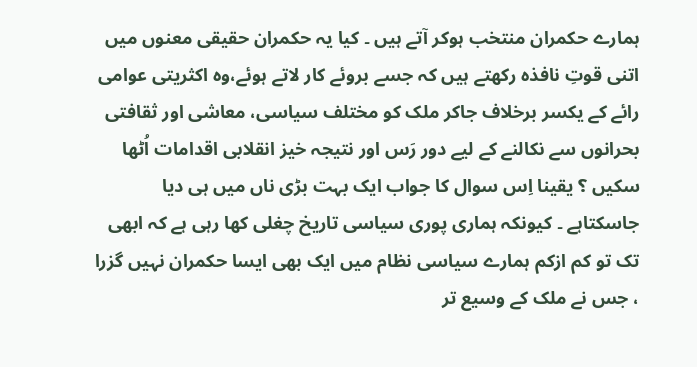ہمارے حکمران منتخب ہوکر آتے ہیں ۔ کیا یہ حکمران حقیقی معنوں میں اتنی قوتِ نافذہ رکھتے ہیں کہ جسے بروئے کار لاتے ہوئے،وہ اکثریتی عوامی رائے کے یکسر برخلاف جاکر ملک کو مختلف سیاسی، معاشی اور ثقافتی بحرانوں سے نکالنے کے لیے دور رَس اور نتیجہ خیز انقلابی اقدامات اُٹھا سکیں ؟ یقینا اِس سوال کا جواب ایک بہت بڑی ناں میں ہی دیا جاسکتاہے ۔ کیونکہ ہماری پوری سیاسی تاریخ چغلی کھا رہی ہے کہ ابھی تک تو کم ازکم ہمارے سیاسی نظام میں ایک بھی ایسا حکمران نہیں گزرا ، جس نے ملک کے وسیع تر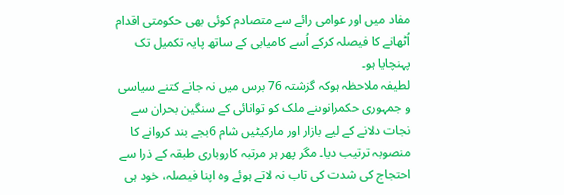مفاد میں اور عوامی رائے سے متصادم کوئی بھی حکومتی اقدام اُٹھانے کا فیصلہ کرکے اُسے کامیابی کے ساتھ پایہ تکمیل تک پہنچایا ہو۔
لطیفہ ملاحظہ ہوکہ گزشتہ 76 برس میں نہ جانے کتنے سیاسی و جمہوری حکمرانوںنے ملک کو توانائی کے سنگین بحران سے نجات دلانے کے لیے بازار اور مارکیٹیں شام 6بجے بند کروانے کا منصوبہ ترتیب دیا۔ مگر پھر ہر مرتبہ کاروباری طبقہ کے ذرا سے احتجاج کی شدت کی تاب نہ لاتے ہوئے وہ اپنا فیصلہ، خود ہی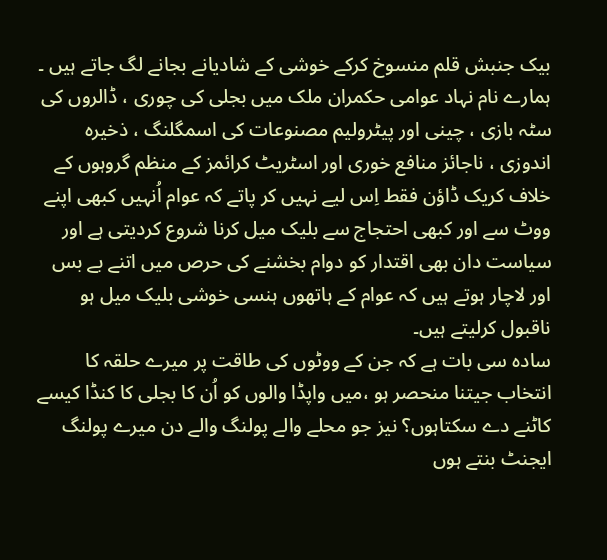بیک جنبش قلم منسوخ کرکے خوشی کے شادیانے بجانے لگ جاتے ہیں ۔ ہمارے نام نہاد عوامی حکمران ملک میں بجلی کی چوری ، ڈالروں کی سٹہ بازی ، چینی اور پیٹرولیم مصنوعات کی اسمگلنگ ، ذخیرہ اندوزی ، ناجائز منافع خوری اور اسٹریٹ کرائمز کے منظم گروہوں کے خلاف کریک ڈاؤن فقط اِس لیے نہیں کر پاتے کہ عوام اُنہیں کبھی اپنے ووٹ سے اور کبھی احتجاج سے بلیک میل کرنا شروع کردیتی ہے اور سیاست دان بھی اقتدار کو دوام بخشنے کی حرص میں اتنے بے بس اور لاچار ہوتے ہیں کہ عوام کے ہاتھوں ہنسی خوشی بلیک میل ہو ناقبول کرلیتے ہیں۔
سادہ سی بات ہے کہ جن کے ووٹوں کی طاقت پر میرے حلقہ کا انتخاب جیتنا منحصر ہو ،میں واپڈا والوں کو اُن کا بجلی کا کنڈا کیسے کاٹنے دے سکتاہوں؟ نیز جو محلے والے پولنگ والے دن میرے پولنگ ایجنٹ بنتے ہوں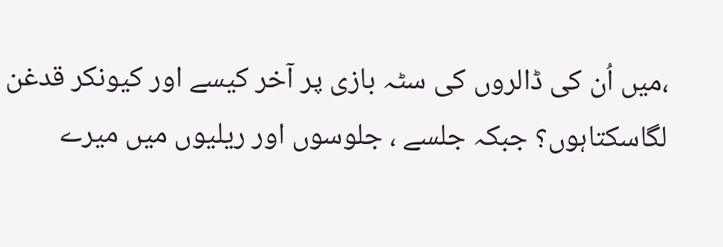،میں اُن کی ڈالروں کی سٹہ بازی پر آخر کیسے اور کیونکر قدغن لگاسکتاہوں؟ جبکہ جلسے ، جلوسوں اور ریلیوں میں میرے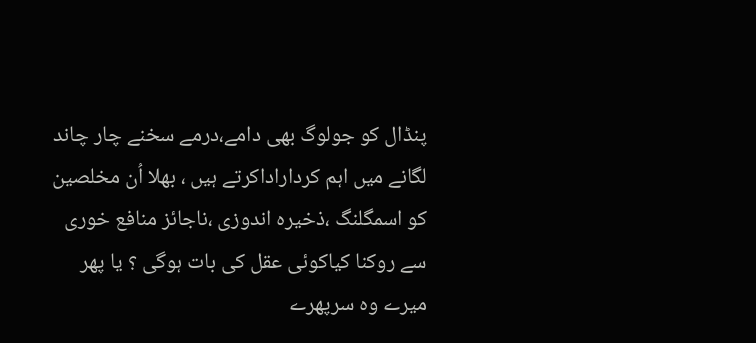پنڈال کو جولوگ بھی دامے،درمے سخنے چار چاند لگانے میں اہم کرداراداکرتے ہیں ، بھلا اُن مخلصین کو اسمگلنگ ،ذخیرہ اندوزی ،ناجائز منافع خوری سے روکنا کیاکوئی عقل کی بات ہوگی ؟ یا پھر میرے وہ سرپھرے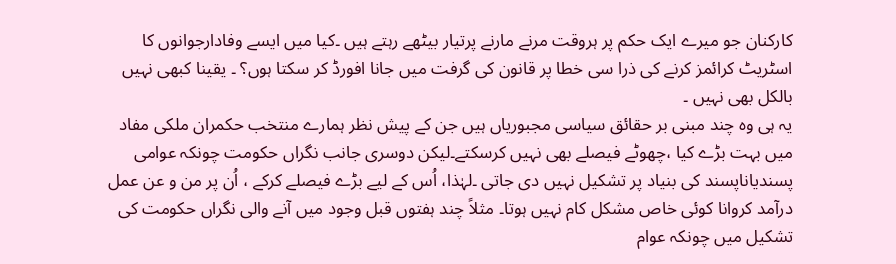کارکنان جو میرے ایک حکم پر ہروقت مرنے مارنے پرتیار بیٹھے رہتے ہیں ۔کیا میں ایسے وفادارجوانوں کا اسٹریٹ کرائمز کرنے کی ذرا سی خطا پر قانون کی گرفت میں جانا افورڈ کر سکتا ہوں؟ ۔ یقینا کبھی نہیں بالکل بھی نہیں ۔
یہ ہی وہ چند مبنی بر حقائق سیاسی مجبوریاں ہیں جن کے پیش نظر ہمارے منتخب حکمران ملکی مفاد میں بہت بڑے کیا ،چھوٹے فیصلے بھی نہیں کرسکتے۔لیکن دوسری جانب نگراں حکومت چونکہ عوامی پسندیاناپسند کی بنیاد پر تشکیل نہیں دی جاتی ۔لہٰذا، اُس کے لیے بڑے فیصلے کرکے ، اُن پر من و عن عمل درآمد کروانا کوئی خاص مشکل کام نہیں ہوتا۔ مثلاً چند ہفتوں قبل وجود میں آنے والی نگراں حکومت کی تشکیل میں چونکہ عوام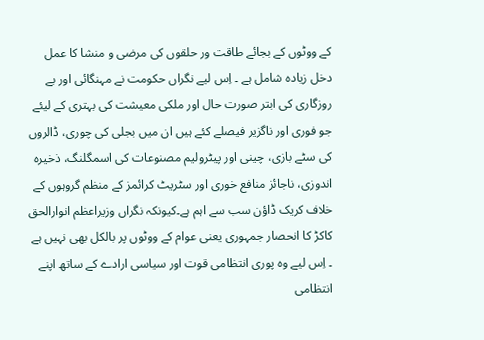کے ووٹوں کے بجائے طاقت ور حلقوں کی مرضی و منشا کا عمل دخل زیادہ شامل ہے ۔ اِس لیے نگراں حکومت نے مہنگائی اور بے روزگاری کی ابتر صورت حال اور ملکی معیشت کی بہتری کے لیئے جو فوری اور ناگزیر فیصلے کئے ہیں ان میں بجلی کی چوری، ڈالروں کی سٹے بازی، چینی اور پیٹرولیم مصنوعات کی اسمگلنگ، ذخیرہ اندوزی، ناجائز منافع خوری اور سٹریٹ کرائمز کے منظم گروہوں کے خلاف کریک ڈاؤن سب سے اہم ہے۔کیونکہ نگراں وزیراعظم انوارالحق کاکڑ کا انحصار جمہوری یعنی عوام کے ووٹوں پر بالکل بھی نہیں ہے ۔ اِس لیے وہ پوری انتظامی قوت اور سیاسی ارادے کے ساتھ اپنے انتظامی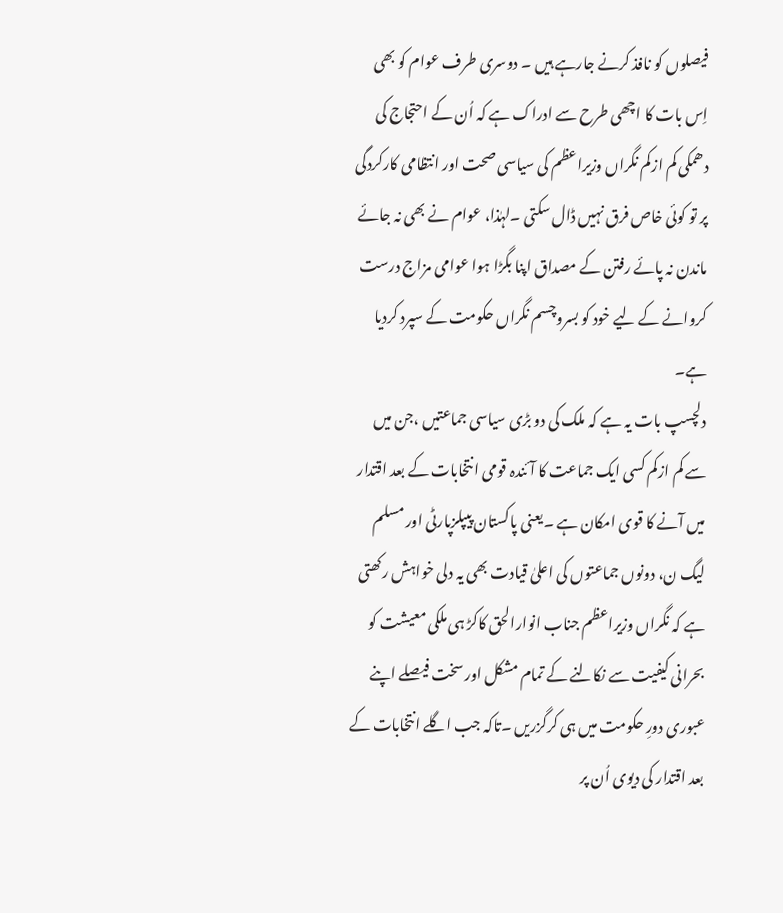فیصلوں کو نافذ کرنے جارہے ہیں ۔ دوسری طرف عوام کو بھی اِس بات کا اچھی طرح سے ادراک ہے کہ اُن کے احتجاج کی دھمکی کم ازکم نگراں وزیراعظم کی سیاسی صحت اور انتظامی کارکردگی پر تو کوئی خاص فرق نہیں ڈال سکتی ۔لہٰذا، عوام نے بھی نہ جائے ماندن نہ پائے رفتن کے مصداق اپنا بگڑا ہوا عوامی مزاج درست کروانے کے لیے خود کو بسروچسم نگراں حکومت کے سپرد کردیا ہے۔
دلچسپ بات یہ ہے کہ ملک کی دو بڑی سیاسی جماعتیں ،جن میں سے کم ازکم کسی ایک جماعت کا آئندہ قومی انتخابات کے بعد اقتدار میں آنے کا قوی امکان ہے ۔یعنی پاکستان پیپلزپارٹی اور مسلم لیگ ن، دونوں جماعتوں کی اعلیٰ قیادت بھی یہ دلی خواہش رکھتی ہے کہ نگراں وزیراعظم جناب انوارالحق کاکڑ ہی ملکی معیشت کو بحرانی کیفیت سے نکالنے کے تمام مشکل اور سخت فیصلے اپنے عبوری دورِ حکومت میں ہی کرگزریں ۔تاکہ جب اگلے انتخابات کے بعد اقتدار کی دیوی اُن پر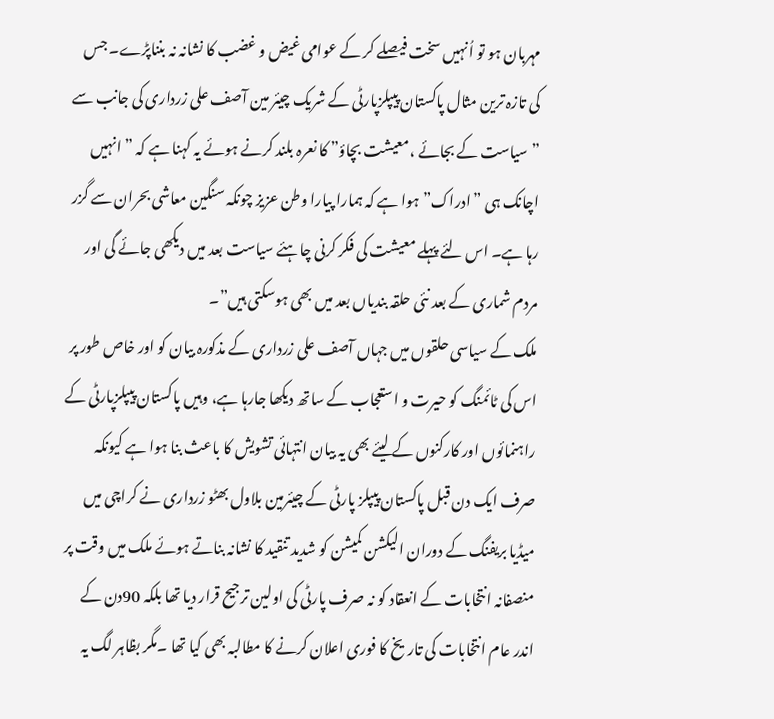مہربان ہو تو اُنہیں سخت فیصلے کر کے عوامی غیض و غضب کا نشانہ نہ بنناپڑے۔ جس کی تازہ ترین مثال پاکستان پیپلزپارٹی کے شریک چیئر مین آصف علی زرداری کی جانب سے ”سیاست کے بجائے ،معیشت بچاؤ” کا نعرہ بلند کرنے ہوئے یہ کہنا ہے کہ ” انہیں اچانک ہی ”ادراک” ہوا ہے کہ ہمارا پیارا وطن عزیز چونکہ سنگین معاشی بحران سے گزر رہا ہے۔ اس لئے پہلے معیشت کی فکر کرنی چاہئے سیاست بعد میں دیکھی جائے گی اور مردم شماری کے بعد نئی حلقہ بندیاں بعد میں بھی ہوسکتی ہیں”۔
ملک کے سیاسی حلقوں میں جہاں آصف علی زرداری کے مذکورہ بیان کو اور خاص طور پر اس کی ٹائمنگ کو حیرت و استعجاب کے ساتھ دیکھا جارہا ہے، وہیں پاکستان پیپلزپارٹی کے راہنمائوں اور کارکنوں کے لیئے بھی یہ بیان انتہائی تشویش کا باعث بنا ہوا ہے کیونکہ صرف ایک دن قبل پاکستان پیپلز پارٹی کے چیئرمین بلاول بھٹو زرداری نے کراچی میں میڈیا بریفنگ کے دوران الیکشن کمیشن کو شدید تنقید کا نشانہ بناتے ہوئے ملک میں وقت پر منصفانہ انتخابات کے انعقاد کو نہ صرف پارٹی کی اولین ترجیح قرار دیا تھا بلکہ 90دن کے اندر عام انتخابات کی تاریخ کا فوری اعلان کرنے کا مطالبہ بھی کیا تھا ۔مگر بظاہر لگ یہ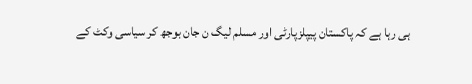ہی رہا ہے کہ پاکستان پیپلزپارٹی اور مسلم لیگ ن جان بوجھ کر سیاسی وکٹ کے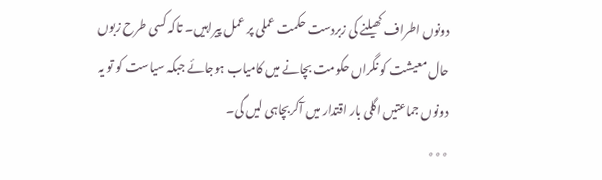دونوں اطراف کھیلنے کی زبردست حکمت عملی پر عمل پیراہیں۔ تاکہ کسی طرح زبوں حال معیشت کو نگراں حکومت بچانے میں کامیاب ہوجائے جبکہ سیاست کو تو یہ دونوں جماعتیں اگلی بار اقتدار میں آکربچاہی لیں گی۔
٭٭٭